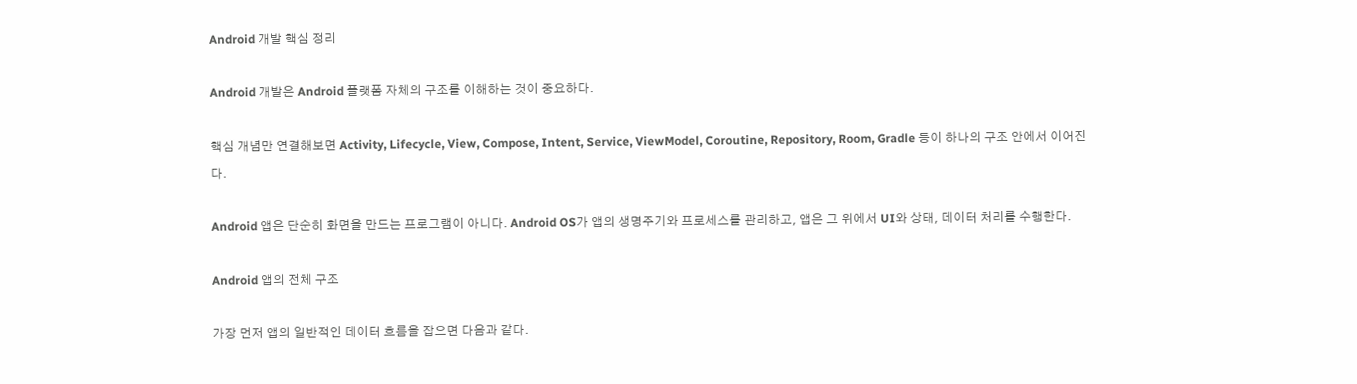Android 개발 핵심 정리

Android 개발은 Android 플랫폼 자체의 구조를 이해하는 것이 중요하다.

핵심 개념만 연결해보면 Activity, Lifecycle, View, Compose, Intent, Service, ViewModel, Coroutine, Repository, Room, Gradle 등이 하나의 구조 안에서 이어진다.

Android 앱은 단순히 화면을 만드는 프로그램이 아니다. Android OS가 앱의 생명주기와 프로세스를 관리하고, 앱은 그 위에서 UI와 상태, 데이터 처리를 수행한다.

Android 앱의 전체 구조

가장 먼저 앱의 일반적인 데이터 흐름을 잡으면 다음과 같다.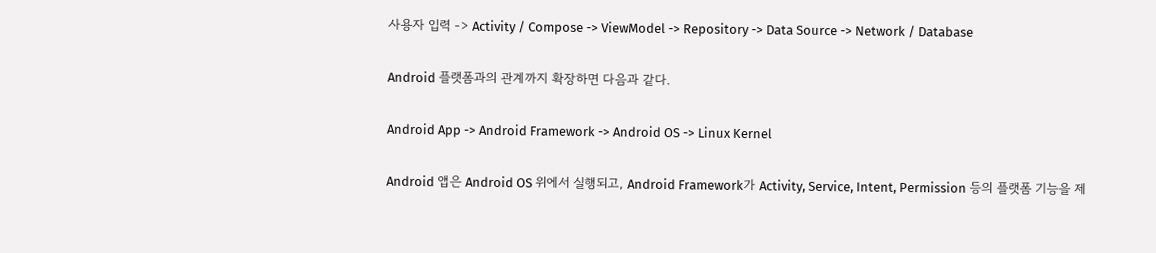사용자 입력 -> Activity / Compose -> ViewModel -> Repository -> Data Source -> Network / Database

Android 플랫폼과의 관계까지 확장하면 다음과 같다.

Android App -> Android Framework -> Android OS -> Linux Kernel

Android 앱은 Android OS 위에서 실행되고, Android Framework가 Activity, Service, Intent, Permission 등의 플랫폼 기능을 제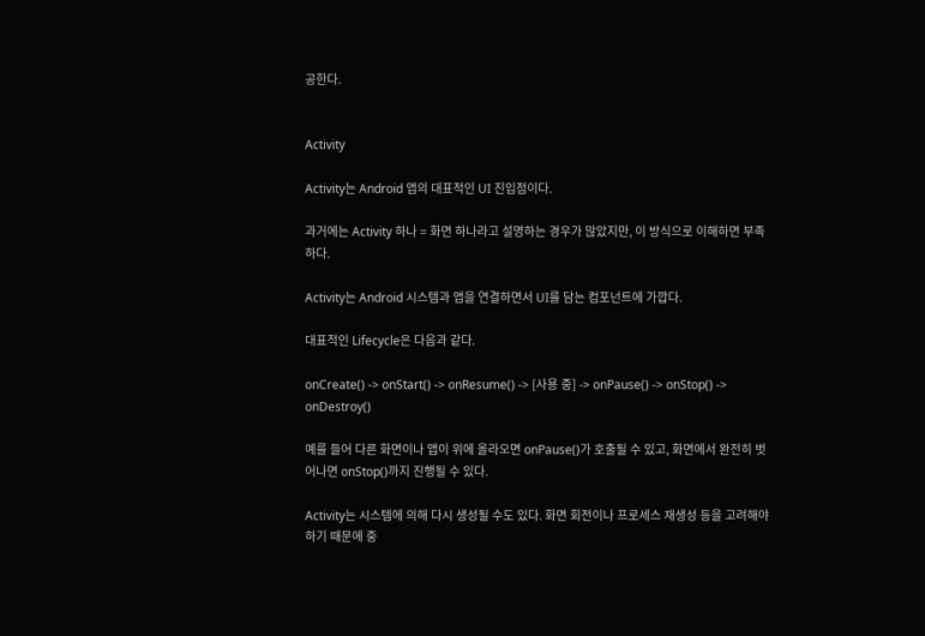공한다.


Activity

Activity는 Android 앱의 대표적인 UI 진입점이다.

과거에는 Activity 하나 = 화면 하나라고 설명하는 경우가 많았지만, 이 방식으로 이해하면 부족하다.

Activity는 Android 시스템과 앱을 연결하면서 UI를 담는 컴포넌트에 가깝다.

대표적인 Lifecycle은 다음과 같다.

onCreate() -> onStart() -> onResume() -> [사용 중] -> onPause() -> onStop() -> onDestroy()

예를 들어 다른 화면이나 앱이 위에 올라오면 onPause()가 호출될 수 있고, 화면에서 완전히 벗어나면 onStop()까지 진행될 수 있다.

Activity는 시스템에 의해 다시 생성될 수도 있다. 화면 회전이나 프로세스 재생성 등을 고려해야 하기 때문에 중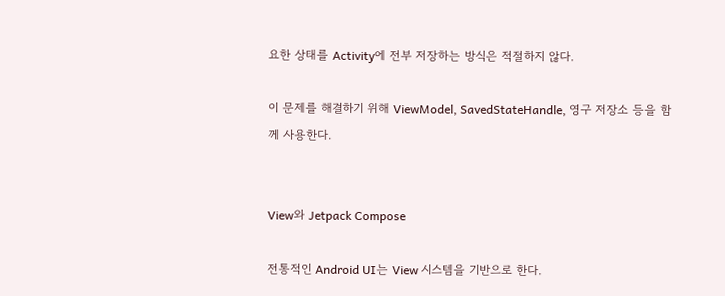요한 상태를 Activity에 전부 저장하는 방식은 적절하지 않다.

이 문제를 해결하기 위해 ViewModel, SavedStateHandle, 영구 저장소 등을 함께 사용한다.


View와 Jetpack Compose

전통적인 Android UI는 View 시스템을 기반으로 한다.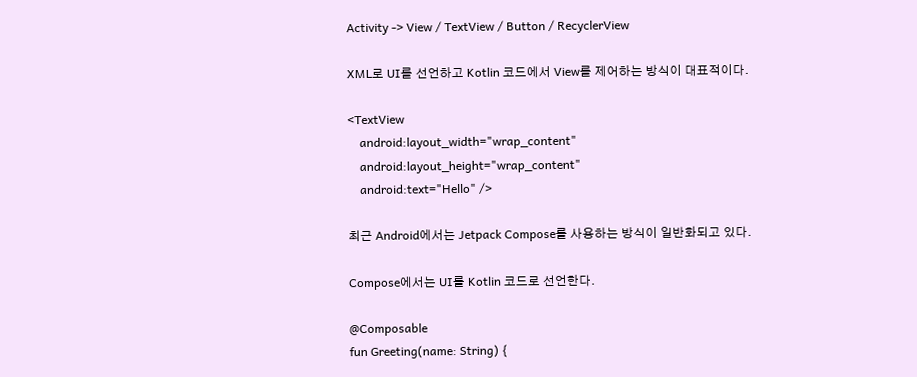Activity -> View / TextView / Button / RecyclerView

XML로 UI를 선언하고 Kotlin 코드에서 View를 제어하는 방식이 대표적이다.

<TextView
    android:layout_width="wrap_content"
    android:layout_height="wrap_content"
    android:text="Hello" />

최근 Android에서는 Jetpack Compose를 사용하는 방식이 일반화되고 있다.

Compose에서는 UI를 Kotlin 코드로 선언한다.

@Composable
fun Greeting(name: String) {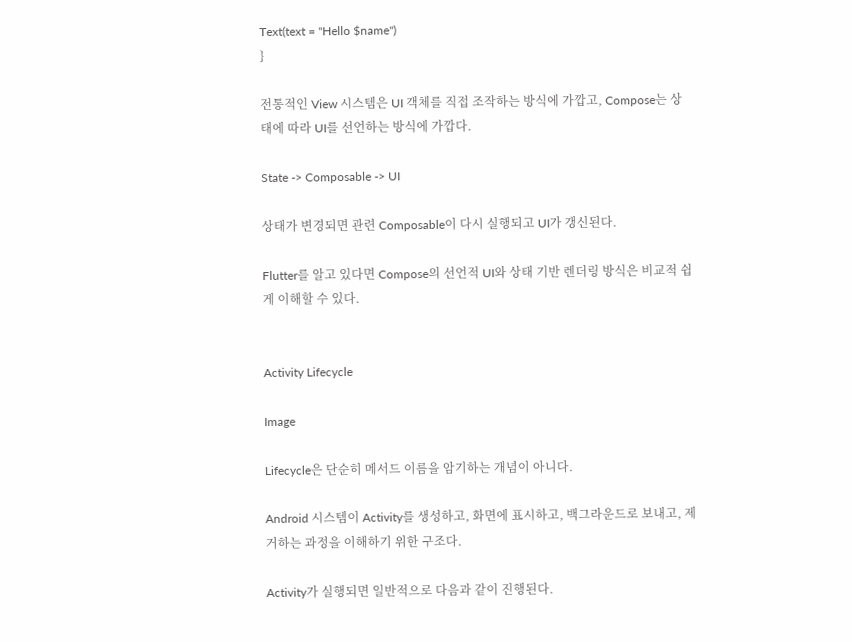Text(text = "Hello $name")
}

전통적인 View 시스템은 UI 객체를 직접 조작하는 방식에 가깝고, Compose는 상태에 따라 UI를 선언하는 방식에 가깝다.

State -> Composable -> UI

상태가 변경되면 관련 Composable이 다시 실행되고 UI가 갱신된다.

Flutter를 알고 있다면 Compose의 선언적 UI와 상태 기반 렌더링 방식은 비교적 쉽게 이해할 수 있다.


Activity Lifecycle

Image

Lifecycle은 단순히 메서드 이름을 암기하는 개념이 아니다.

Android 시스템이 Activity를 생성하고, 화면에 표시하고, 백그라운드로 보내고, 제거하는 과정을 이해하기 위한 구조다.

Activity가 실행되면 일반적으로 다음과 같이 진행된다.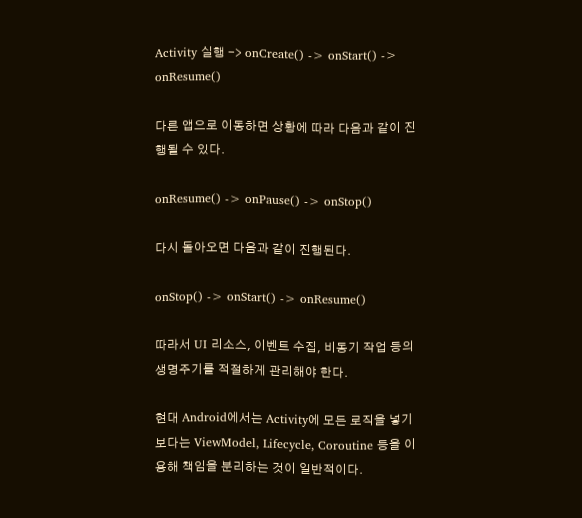Activity 실행 -> onCreate() -> onStart() -> onResume()

다른 앱으로 이동하면 상황에 따라 다음과 같이 진행될 수 있다.

onResume() -> onPause() -> onStop()

다시 돌아오면 다음과 같이 진행된다.

onStop() -> onStart() -> onResume()

따라서 UI 리소스, 이벤트 수집, 비동기 작업 등의 생명주기를 적절하게 관리해야 한다.

현대 Android에서는 Activity에 모든 로직을 넣기보다는 ViewModel, Lifecycle, Coroutine 등을 이용해 책임을 분리하는 것이 일반적이다.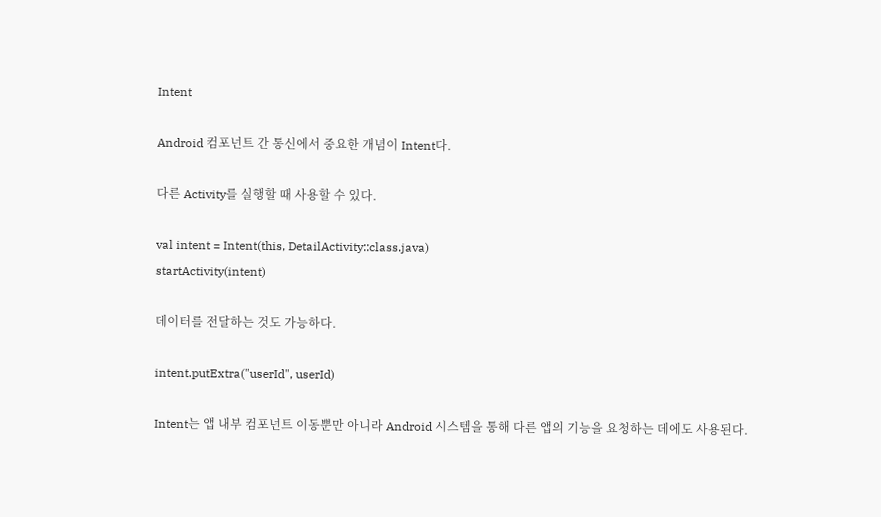Intent

Android 컴포넌트 간 통신에서 중요한 개념이 Intent다.

다른 Activity를 실행할 때 사용할 수 있다.

val intent = Intent(this, DetailActivity::class.java)
startActivity(intent)

데이터를 전달하는 것도 가능하다.

intent.putExtra("userId", userId)

Intent는 앱 내부 컴포넌트 이동뿐만 아니라 Android 시스템을 통해 다른 앱의 기능을 요청하는 데에도 사용된다.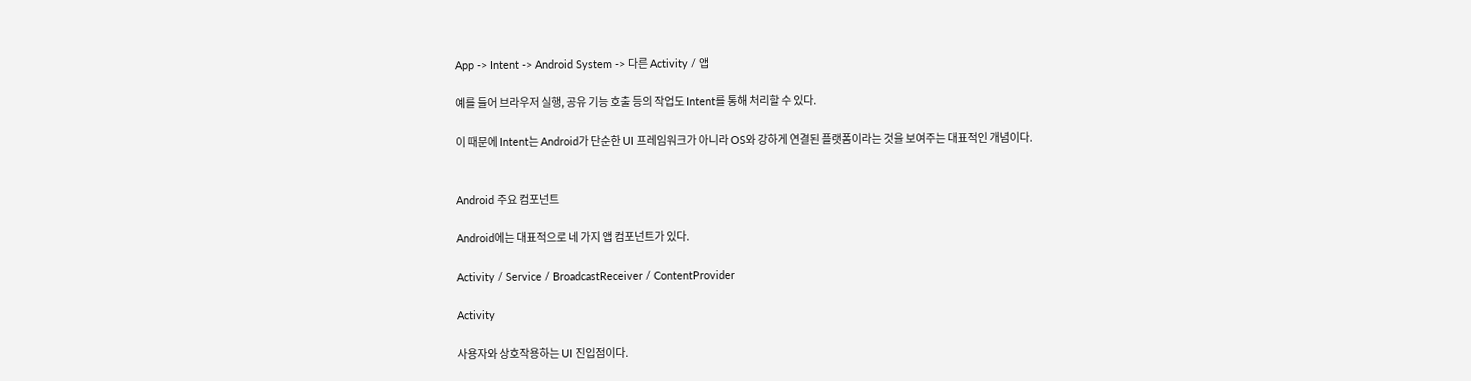App -> Intent -> Android System -> 다른 Activity / 앱

예를 들어 브라우저 실행, 공유 기능 호출 등의 작업도 Intent를 통해 처리할 수 있다.

이 때문에 Intent는 Android가 단순한 UI 프레임워크가 아니라 OS와 강하게 연결된 플랫폼이라는 것을 보여주는 대표적인 개념이다.


Android 주요 컴포넌트

Android에는 대표적으로 네 가지 앱 컴포넌트가 있다.

Activity / Service / BroadcastReceiver / ContentProvider

Activity

사용자와 상호작용하는 UI 진입점이다.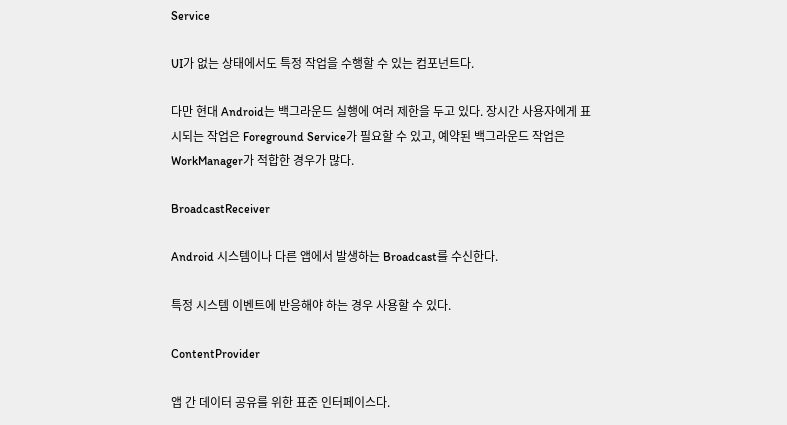Service

UI가 없는 상태에서도 특정 작업을 수행할 수 있는 컴포넌트다.

다만 현대 Android는 백그라운드 실행에 여러 제한을 두고 있다. 장시간 사용자에게 표시되는 작업은 Foreground Service가 필요할 수 있고, 예약된 백그라운드 작업은 WorkManager가 적합한 경우가 많다.

BroadcastReceiver

Android 시스템이나 다른 앱에서 발생하는 Broadcast를 수신한다.

특정 시스템 이벤트에 반응해야 하는 경우 사용할 수 있다.

ContentProvider

앱 간 데이터 공유를 위한 표준 인터페이스다.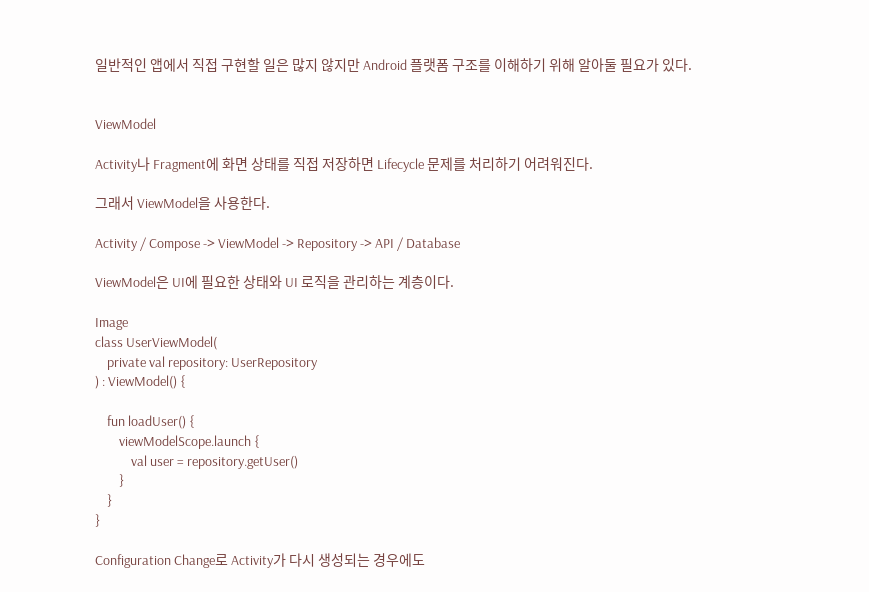일반적인 앱에서 직접 구현할 일은 많지 않지만 Android 플랫폼 구조를 이해하기 위해 알아둘 필요가 있다.


ViewModel

Activity나 Fragment에 화면 상태를 직접 저장하면 Lifecycle 문제를 처리하기 어려워진다.

그래서 ViewModel을 사용한다.

Activity / Compose -> ViewModel -> Repository -> API / Database

ViewModel은 UI에 필요한 상태와 UI 로직을 관리하는 계층이다.

Image
class UserViewModel(
    private val repository: UserRepository
) : ViewModel() {

    fun loadUser() {
        viewModelScope.launch {
            val user = repository.getUser()
        }
    }
}

Configuration Change로 Activity가 다시 생성되는 경우에도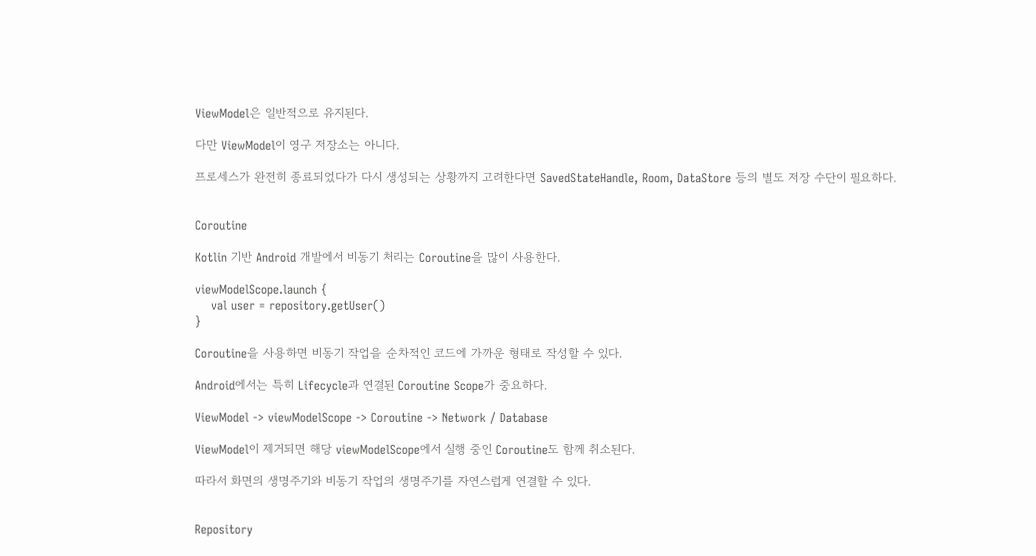ViewModel은 일반적으로 유지된다.

다만 ViewModel이 영구 저장소는 아니다.

프로세스가 완전히 종료되었다가 다시 생성되는 상황까지 고려한다면 SavedStateHandle, Room, DataStore 등의 별도 저장 수단이 필요하다.


Coroutine

Kotlin 기반 Android 개발에서 비동기 처리는 Coroutine을 많이 사용한다.

viewModelScope.launch {
    val user = repository.getUser()
}

Coroutine을 사용하면 비동기 작업을 순차적인 코드에 가까운 형태로 작성할 수 있다.

Android에서는 특히 Lifecycle과 연결된 Coroutine Scope가 중요하다.

ViewModel -> viewModelScope -> Coroutine -> Network / Database

ViewModel이 제거되면 해당 viewModelScope에서 실행 중인 Coroutine도 함께 취소된다.

따라서 화면의 생명주기와 비동기 작업의 생명주기를 자연스럽게 연결할 수 있다.


Repository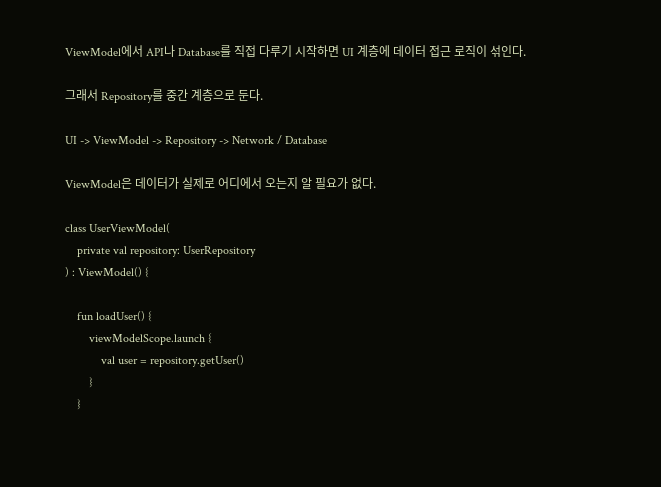ViewModel에서 API나 Database를 직접 다루기 시작하면 UI 계층에 데이터 접근 로직이 섞인다.

그래서 Repository를 중간 계층으로 둔다.

UI -> ViewModel -> Repository -> Network / Database

ViewModel은 데이터가 실제로 어디에서 오는지 알 필요가 없다.

class UserViewModel(
    private val repository: UserRepository
) : ViewModel() {

    fun loadUser() {
        viewModelScope.launch {
            val user = repository.getUser()
        }
    }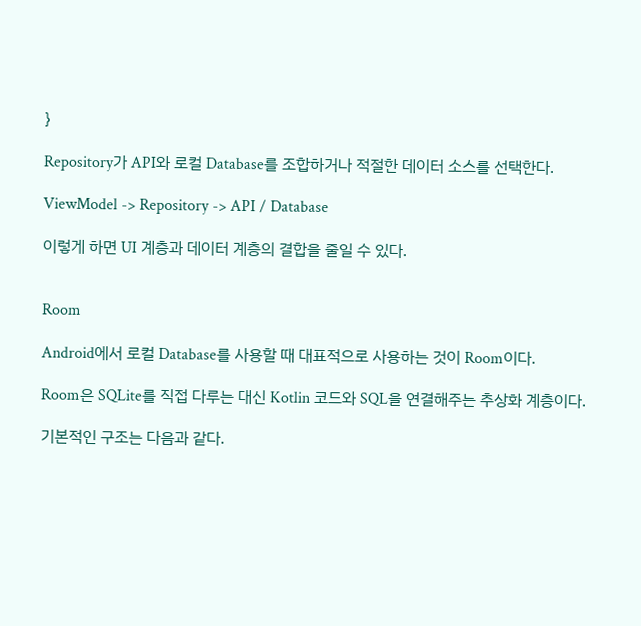}

Repository가 API와 로컬 Database를 조합하거나 적절한 데이터 소스를 선택한다.

ViewModel -> Repository -> API / Database

이렇게 하면 UI 계층과 데이터 계층의 결합을 줄일 수 있다.


Room

Android에서 로컬 Database를 사용할 때 대표적으로 사용하는 것이 Room이다.

Room은 SQLite를 직접 다루는 대신 Kotlin 코드와 SQL을 연결해주는 추상화 계층이다.

기본적인 구조는 다음과 같다.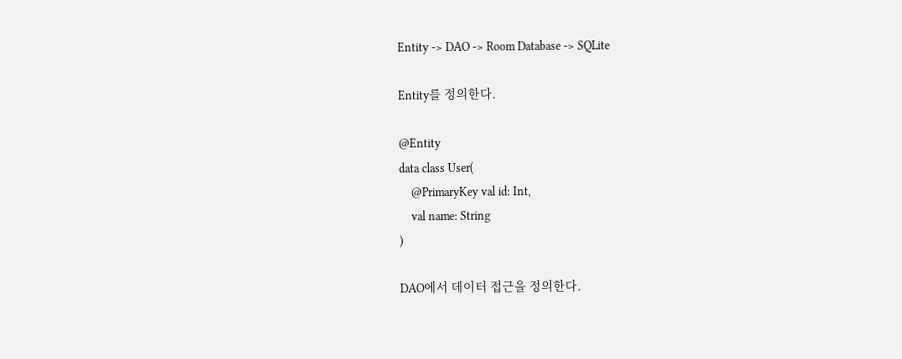Entity -> DAO -> Room Database -> SQLite

Entity를 정의한다.

@Entity
data class User(
    @PrimaryKey val id: Int,
    val name: String
)

DAO에서 데이터 접근을 정의한다.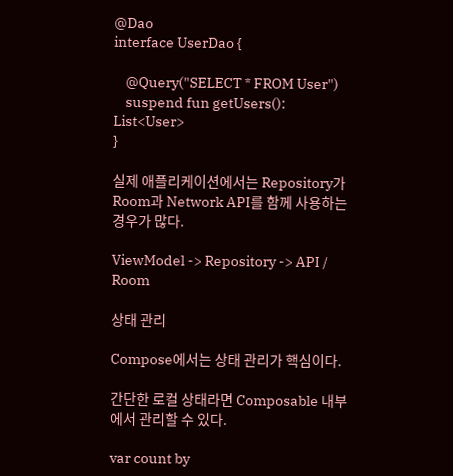@Dao
interface UserDao {

    @Query("SELECT * FROM User")
    suspend fun getUsers(): List<User>
}

실제 애플리케이션에서는 Repository가 Room과 Network API를 함께 사용하는 경우가 많다.

ViewModel -> Repository -> API / Room

상태 관리

Compose에서는 상태 관리가 핵심이다.

간단한 로컬 상태라면 Composable 내부에서 관리할 수 있다.

var count by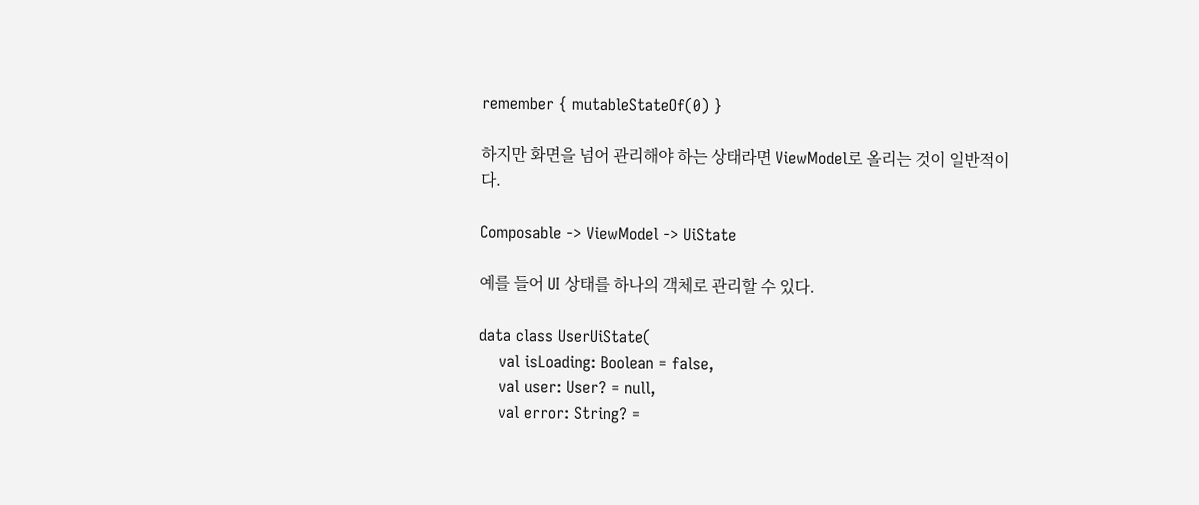remember { mutableStateOf(0) }

하지만 화면을 넘어 관리해야 하는 상태라면 ViewModel로 올리는 것이 일반적이다.

Composable -> ViewModel -> UiState

예를 들어 UI 상태를 하나의 객체로 관리할 수 있다.

data class UserUiState(
    val isLoading: Boolean = false,
    val user: User? = null,
    val error: String? =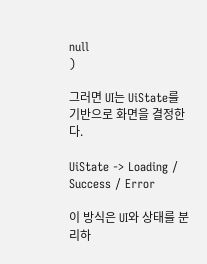null
)

그러면 UI는 UiState를 기반으로 화면을 결정한다.

UiState -> Loading / Success / Error

이 방식은 UI와 상태를 분리하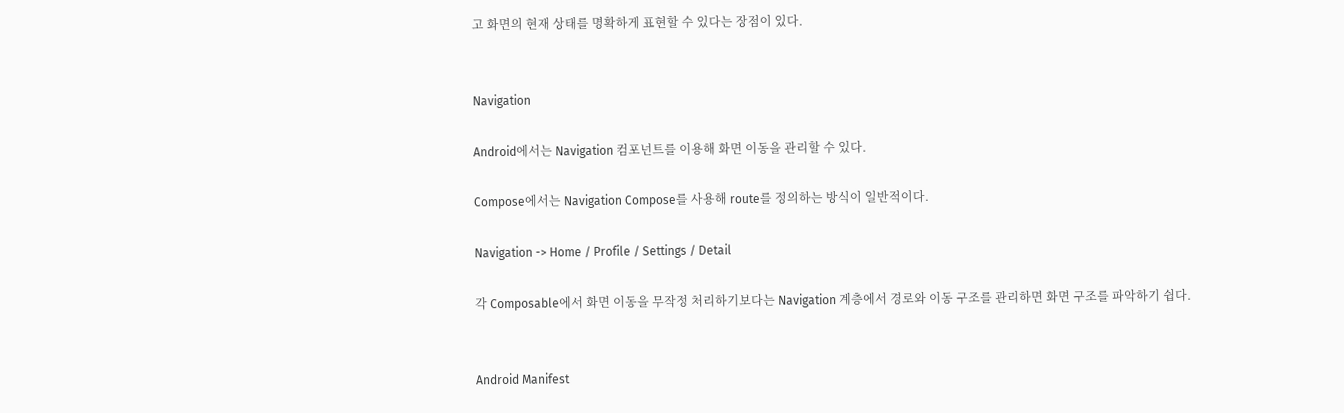고 화면의 현재 상태를 명확하게 표현할 수 있다는 장점이 있다.


Navigation

Android에서는 Navigation 컴포넌트를 이용해 화면 이동을 관리할 수 있다.

Compose에서는 Navigation Compose를 사용해 route를 정의하는 방식이 일반적이다.

Navigation -> Home / Profile / Settings / Detail

각 Composable에서 화면 이동을 무작정 처리하기보다는 Navigation 계층에서 경로와 이동 구조를 관리하면 화면 구조를 파악하기 쉽다.


Android Manifest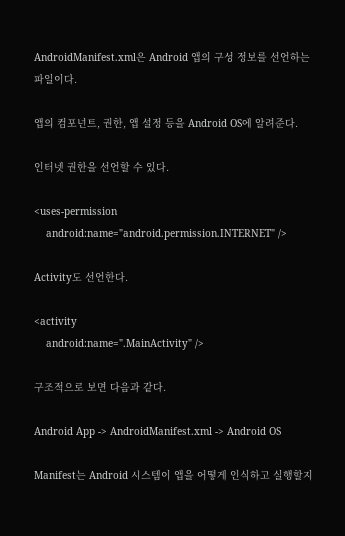AndroidManifest.xml은 Android 앱의 구성 정보를 선언하는 파일이다.

앱의 컴포넌트, 권한, 앱 설정 등을 Android OS에 알려준다.

인터넷 권한을 선언할 수 있다.

<uses-permission
    android:name="android.permission.INTERNET" />

Activity도 선언한다.

<activity
    android:name=".MainActivity" />

구조적으로 보면 다음과 같다.

Android App -> AndroidManifest.xml -> Android OS

Manifest는 Android 시스템이 앱을 어떻게 인식하고 실행할지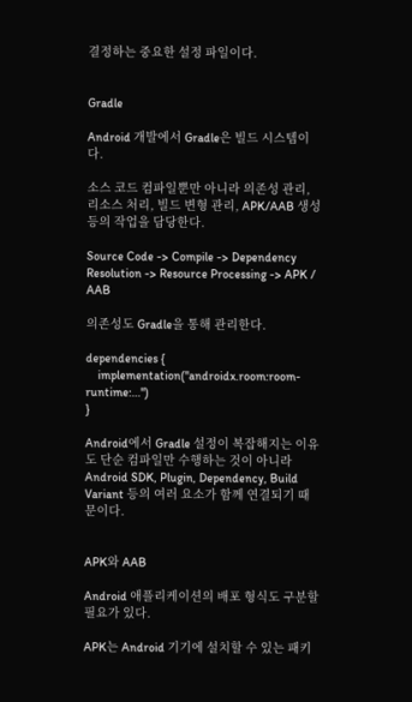결정하는 중요한 설정 파일이다.


Gradle

Android 개발에서 Gradle은 빌드 시스템이다.

소스 코드 컴파일뿐만 아니라 의존성 관리, 리소스 처리, 빌드 변형 관리, APK/AAB 생성 등의 작업을 담당한다.

Source Code -> Compile -> Dependency Resolution -> Resource Processing -> APK / AAB

의존성도 Gradle을 통해 관리한다.

dependencies {
    implementation("androidx.room:room-runtime:...")
}

Android에서 Gradle 설정이 복잡해지는 이유도 단순 컴파일만 수행하는 것이 아니라 Android SDK, Plugin, Dependency, Build Variant 등의 여러 요소가 함께 연결되기 때문이다.


APK와 AAB

Android 애플리케이션의 배포 형식도 구분할 필요가 있다.

APK는 Android 기기에 설치할 수 있는 패키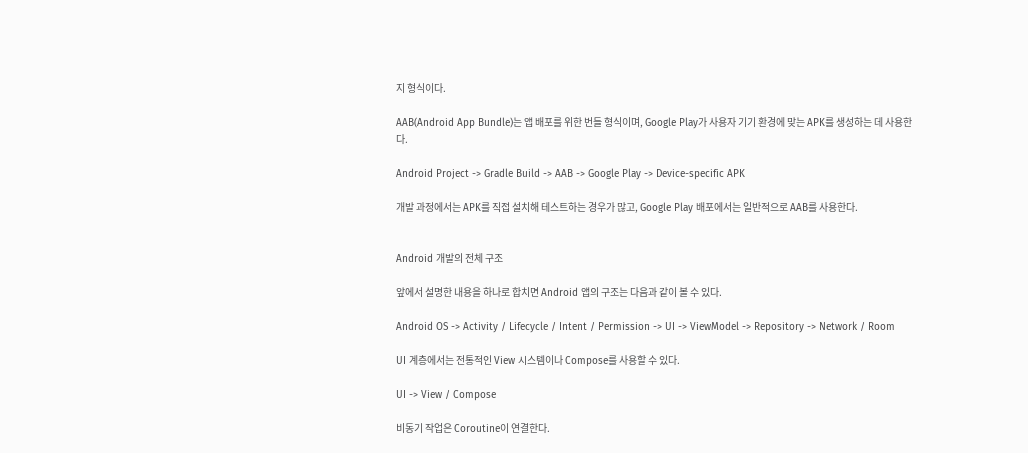지 형식이다.

AAB(Android App Bundle)는 앱 배포를 위한 번들 형식이며, Google Play가 사용자 기기 환경에 맞는 APK를 생성하는 데 사용한다.

Android Project -> Gradle Build -> AAB -> Google Play -> Device-specific APK

개발 과정에서는 APK를 직접 설치해 테스트하는 경우가 많고, Google Play 배포에서는 일반적으로 AAB를 사용한다.


Android 개발의 전체 구조

앞에서 설명한 내용을 하나로 합치면 Android 앱의 구조는 다음과 같이 볼 수 있다.

Android OS -> Activity / Lifecycle / Intent / Permission -> UI -> ViewModel -> Repository -> Network / Room

UI 계층에서는 전통적인 View 시스템이나 Compose를 사용할 수 있다.

UI -> View / Compose

비동기 작업은 Coroutine이 연결한다.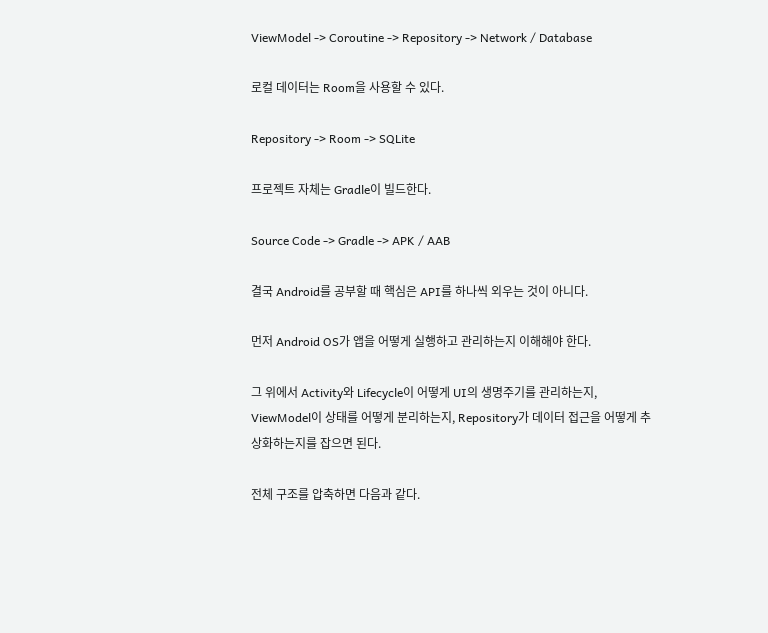ViewModel -> Coroutine -> Repository -> Network / Database

로컬 데이터는 Room을 사용할 수 있다.

Repository -> Room -> SQLite

프로젝트 자체는 Gradle이 빌드한다.

Source Code -> Gradle -> APK / AAB

결국 Android를 공부할 때 핵심은 API를 하나씩 외우는 것이 아니다.

먼저 Android OS가 앱을 어떻게 실행하고 관리하는지 이해해야 한다.

그 위에서 Activity와 Lifecycle이 어떻게 UI의 생명주기를 관리하는지, ViewModel이 상태를 어떻게 분리하는지, Repository가 데이터 접근을 어떻게 추상화하는지를 잡으면 된다.

전체 구조를 압축하면 다음과 같다.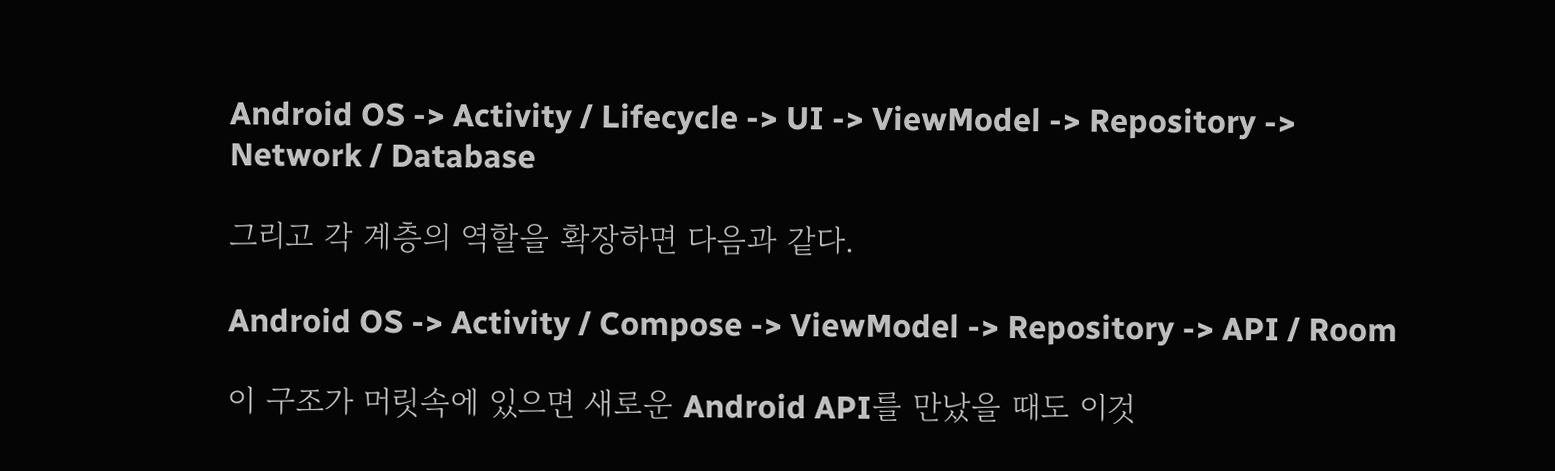Android OS -> Activity / Lifecycle -> UI -> ViewModel -> Repository -> Network / Database

그리고 각 계층의 역할을 확장하면 다음과 같다.

Android OS -> Activity / Compose -> ViewModel -> Repository -> API / Room

이 구조가 머릿속에 있으면 새로운 Android API를 만났을 때도 이것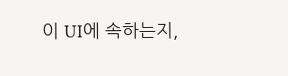이 UI에 속하는지,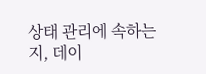상태 관리에 속하는지, 데이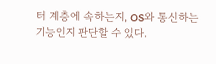터 계층에 속하는지, OS와 통신하는 기능인지 판단할 수 있다.